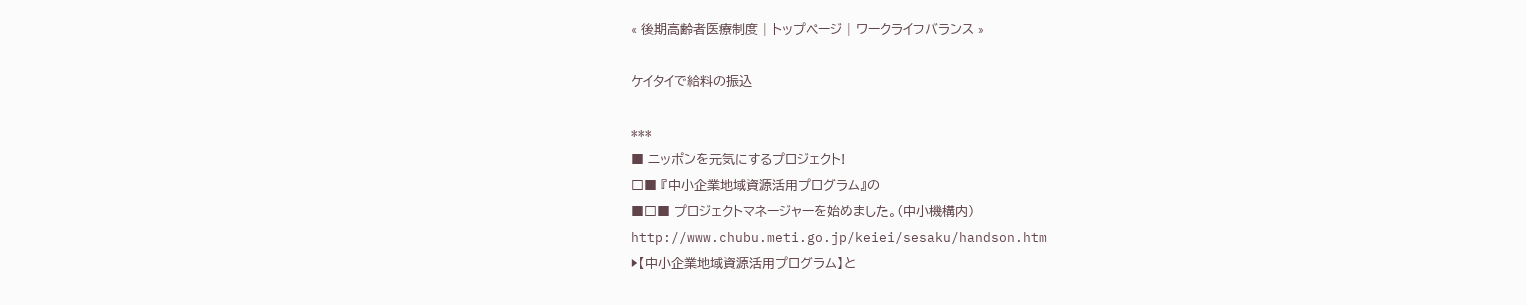« 後期高齢者医療制度 | トップページ | ワークライフバランス »

ケイタイで給料の振込

***
■ ニッポンを元気にするプロジェクト!
□■ 『中小企業地域資源活用プログラム』の
■□■ プロジェクトマネージャーを始めました。(中小機構内)
http://www.chubu.meti.go.jp/keiei/sesaku/handson.htm
▶【中小企業地域資源活用プログラム】と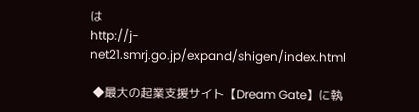は
http://j-net21.smrj.go.jp/expand/shigen/index.html

 ◆最大の起業支援サイト【Dream Gate】に執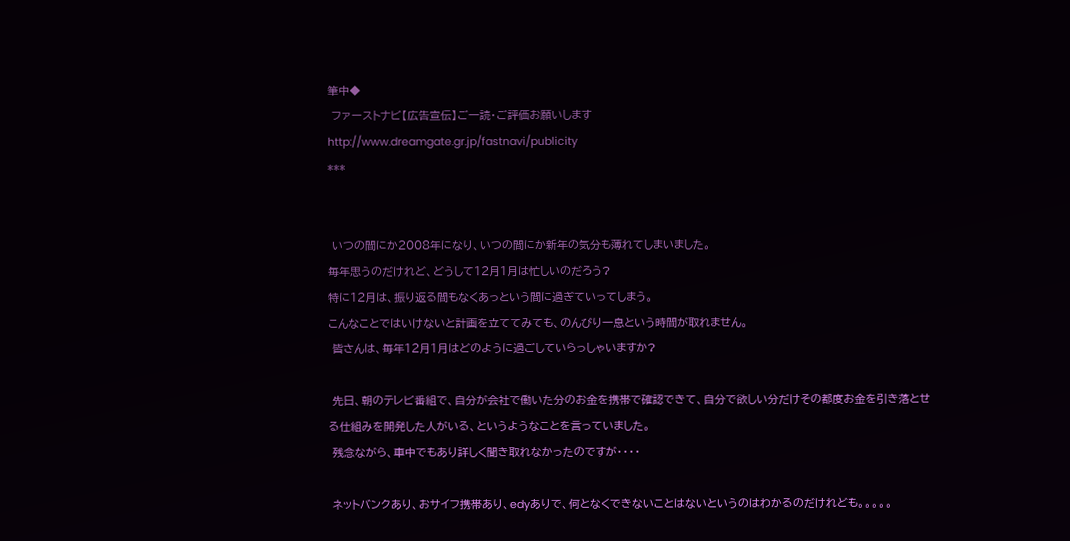筆中◆
 ファーストナビ【広告宣伝】ご一読・ご評価お願いします
http://www.dreamgate.gr.jp/fastnavi/publicity
***


 いつの間にか2008年になり、いつの間にか新年の気分も薄れてしまいました。
毎年思うのだけれど、どうして12月1月は忙しいのだろう?
特に12月は、振り返る間もなくあっという間に過ぎていってしまう。
こんなことではいけないと計画を立ててみても、のんびり一息という時間が取れません。
 皆さんは、毎年12月1月はどのように過ごしていらっしゃいますか?

 先日、朝のテレビ番組で、自分が会社で働いた分のお金を携帯で確認できて、自分で欲しい分だけその都度お金を引き落とせる仕組みを開発した人がいる、というようなことを言っていました。
 残念ながら、車中でもあり詳しく聞き取れなかったのですが・・・・

 ネットバンクあり、おサイフ携帯あり、edyありで、何となくできないことはないというのはわかるのだけれども。。。。。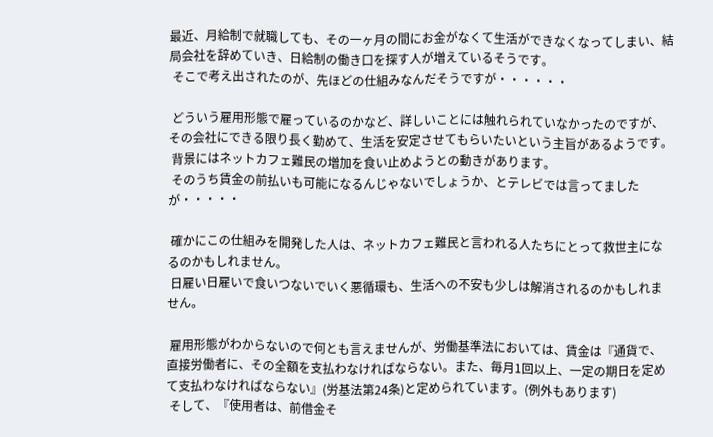最近、月給制で就職しても、その一ヶ月の間にお金がなくて生活ができなくなってしまい、結局会社を辞めていき、日給制の働き口を探す人が増えているそうです。
 そこで考え出されたのが、先ほどの仕組みなんだそうですが・・・・・・

 どういう雇用形態で雇っているのかなど、詳しいことには触れられていなかったのですが、その会社にできる限り長く勤めて、生活を安定させてもらいたいという主旨があるようです。
 背景にはネットカフェ難民の増加を食い止めようとの動きがあります。
 そのうち賃金の前払いも可能になるんじゃないでしょうか、とテレビでは言ってましたが・・・・・

 確かにこの仕組みを開発した人は、ネットカフェ難民と言われる人たちにとって救世主になるのかもしれません。
 日雇い日雇いで食いつないでいく悪循環も、生活への不安も少しは解消されるのかもしれません。

 雇用形態がわからないので何とも言えませんが、労働基準法においては、賃金は『通貨で、直接労働者に、その全額を支払わなければならない。また、毎月1回以上、一定の期日を定めて支払わなければならない』(労基法第24条)と定められています。(例外もあります)
 そして、『使用者は、前借金そ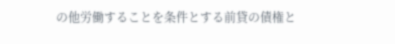の他労働することを条件とする前貸の債権と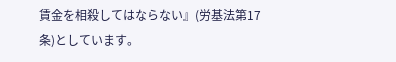賃金を相殺してはならない』(労基法第17条)としています。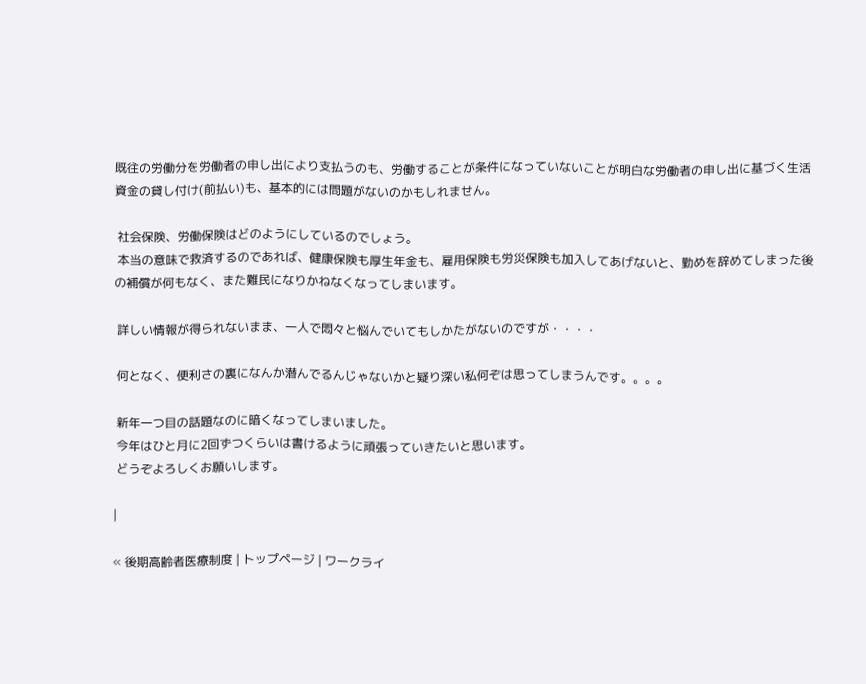既往の労働分を労働者の申し出により支払うのも、労働することが条件になっていないことが明白な労働者の申し出に基づく生活資金の貸し付け(前払い)も、基本的には問題がないのかもしれません。

 社会保険、労働保険はどのようにしているのでしょう。
 本当の意味で救済するのであれば、健康保険も厚生年金も、雇用保険も労災保険も加入してあげないと、勤めを辞めてしまった後の補償が何もなく、また難民になりかねなくなってしまいます。

 詳しい情報が得られないまま、一人で悶々と悩んでいてもしかたがないのですが・・・・

 何となく、便利さの裏になんか潜んでるんじゃないかと疑り深い私何ぞは思ってしまうんです。。。。

 新年一つ目の話題なのに暗くなってしまいました。
 今年はひと月に2回ずつくらいは書けるように頑張っていきたいと思います。
 どうぞよろしくお願いします。

|

« 後期高齢者医療制度 | トップページ | ワークライ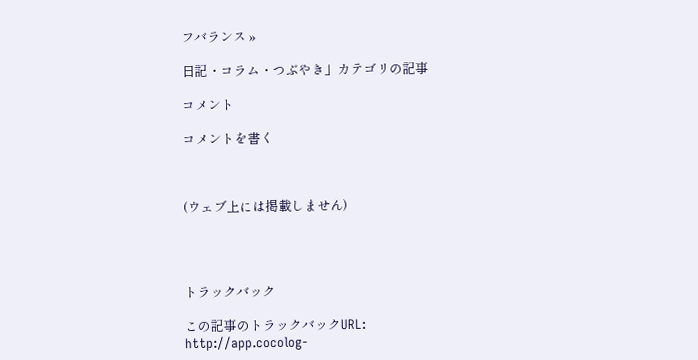フバランス »

日記・コラム・つぶやき」カテゴリの記事

コメント

コメントを書く



(ウェブ上には掲載しません)




トラックバック

この記事のトラックバックURL:
http://app.cocolog-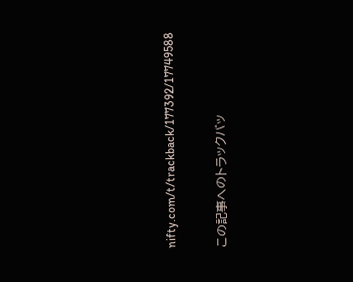nifty.com/t/trackback/177392/17749588

この記事へのトラックバッ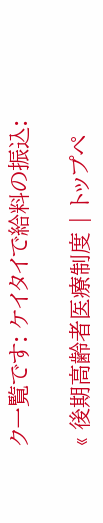ク一覧です: ケイタイで給料の振込:

« 後期高齢者医療制度 | トップペ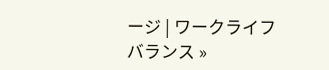ージ | ワークライフバランス »